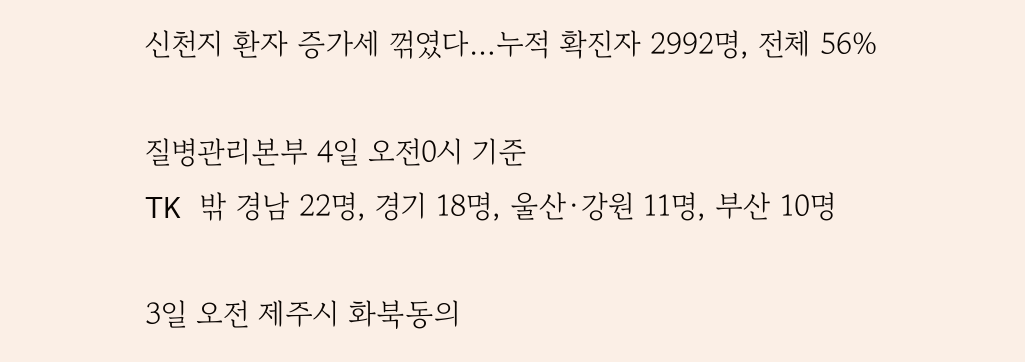신천지 환자 증가세 꺾였다…누적 확진자 2992명, 전체 56%

질병관리본부 4일 오전0시 기준
TK 밖 경남 22명, 경기 18명, 울산·강원 11명, 부산 10명

3일 오전 제주시 화북동의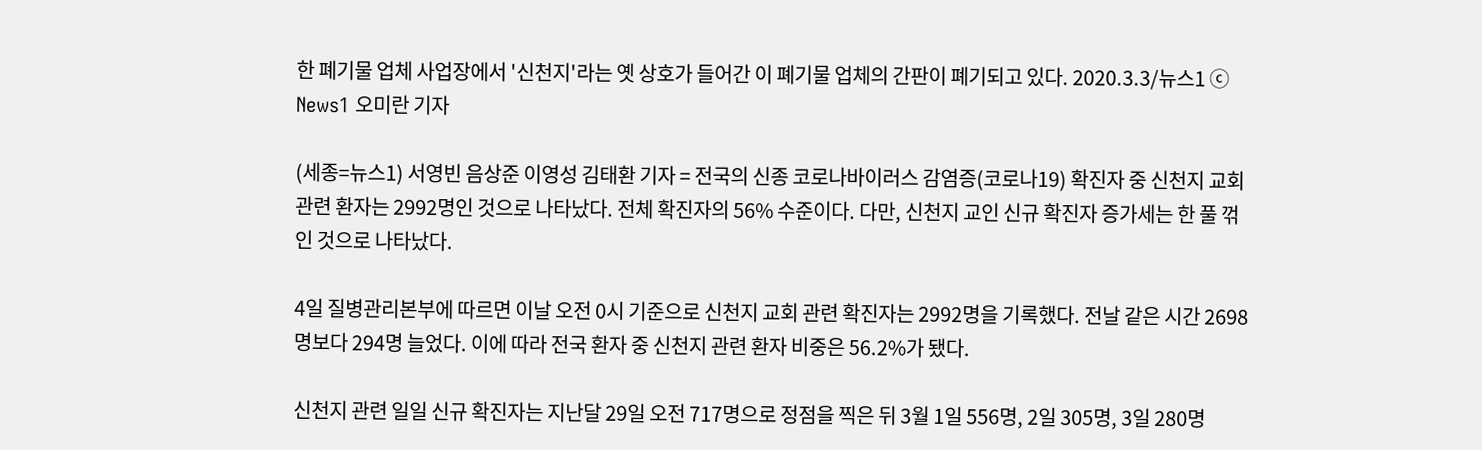한 폐기물 업체 사업장에서 '신천지'라는 옛 상호가 들어간 이 폐기물 업체의 간판이 폐기되고 있다. 2020.3.3/뉴스1 ⓒ News1 오미란 기자

(세종=뉴스1) 서영빈 음상준 이영성 김태환 기자 = 전국의 신종 코로나바이러스 감염증(코로나19) 확진자 중 신천지 교회 관련 환자는 2992명인 것으로 나타났다. 전체 확진자의 56% 수준이다. 다만, 신천지 교인 신규 확진자 증가세는 한 풀 꺾인 것으로 나타났다.

4일 질병관리본부에 따르면 이날 오전 0시 기준으로 신천지 교회 관련 확진자는 2992명을 기록했다. 전날 같은 시간 2698명보다 294명 늘었다. 이에 따라 전국 환자 중 신천지 관련 환자 비중은 56.2%가 됐다.

신천지 관련 일일 신규 확진자는 지난달 29일 오전 717명으로 정점을 찍은 뒤 3월 1일 556명, 2일 305명, 3일 280명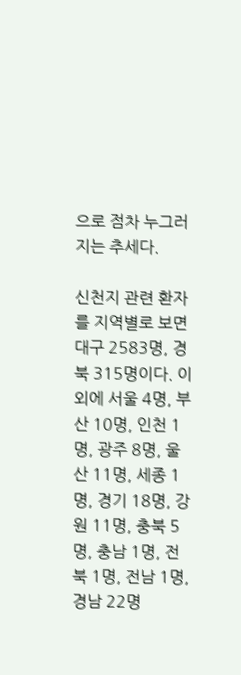으로 점차 누그러지는 추세다.

신천지 관련 환자를 지역별로 보면 대구 2583명, 경북 315명이다. 이외에 서울 4명, 부산 10명, 인천 1명, 광주 8명, 울산 11명, 세종 1명, 경기 18명, 강원 11명, 충북 5명, 충남 1명, 전북 1명, 전남 1명, 경남 22명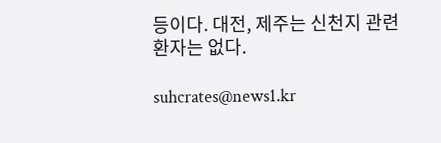등이다. 대전, 제주는 신천지 관련 환자는 없다.

suhcrates@news1.kr